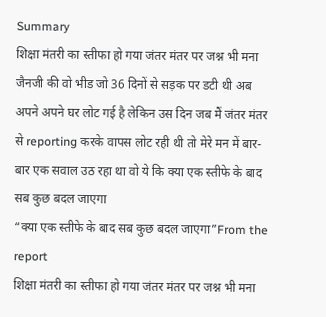Summary
शिक्षा मंतरी का स्तीफा हो गया जंतर मंतर पर जश्न भी मना जैनजी की वो भीड जो 36 दिनों से सड़क पर डटी थी अब अपने अपने घर लोट गई है लेकिन उस दिन जब मैं जंतर मंतर से reporting करके वापस लोट रही थी तो मेरे मन में बार-बार एक सवाल उठ रहा था वो ये कि क्या एक स्तीफे के बाद सब कुछ बदल जाएगा
“क्या एक स्तीफे के बाद सब कुछ बदल जाएगा”From the report
शिक्षा मंतरी का स्तीफा हो गया जंतर मंतर पर जश्न भी मना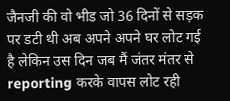जैनजी की वो भीड जो 36 दिनों से सड़क पर डटी थी अब अपने अपने घर लोट गई है लेकिन उस दिन जब मैं जंतर मंतर से reporting करके वापस लोट रही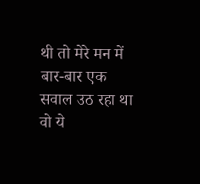थी तो मेरे मन में बार-बार एक सवाल उठ रहा था वो ये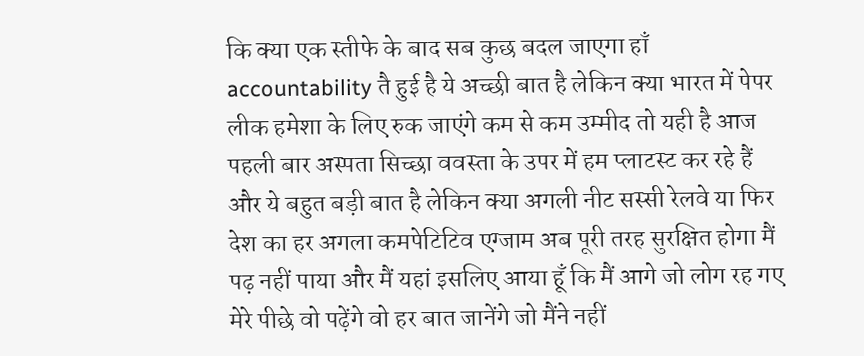कि क्या एक स्तीफे के बाद सब कुछ बदल जाएगा हाँ accountability तै हुई है ये अच्छी बात है लेकिन क्या भारत में पेपर लीक हमेशा के लिए रुक जाएंगे कम से कम उम्मीद तो यही है आज पहली बार अस्पता सिच्छा ववस्ता के उपर में हम प्लाटस्ट कर रहे हैं और ये बहुत बड़ी बात है लेकिन क्या अगली नीट सस्सी रेलवे या फिर देश का हर अगला कमपेटिटिव एग्जाम अब पूरी तरह सुरक्षित होगा मैं पढ़ नहीं पाया और मैं यहां इसलिए आया हूँ कि मैं आगे जो लोग रह गए मेरे पीछे वो पढ़ेंगे वो हर बात जानेंगे जो मैंने नहीं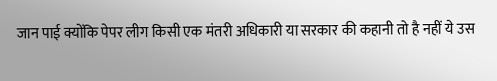जान पाई क्योंकि पेपर लीग किसी एक मंतरी अधिकारी या सरकार की कहानी तो है नहीं ये उस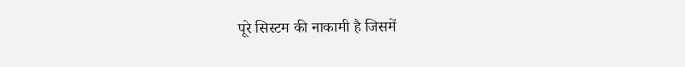पूरे सिस्टम की नाकामी है जिसमें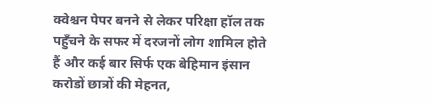क्वेश्चन पेपर बनने से लेकर परिक्षा हॉल तक पहुँचने के सफर में दरजनों लोग शामिल होते हैं और कई बार सिर्फ एक बेहिमान इंसान करोडों छात्रों की मेहनत,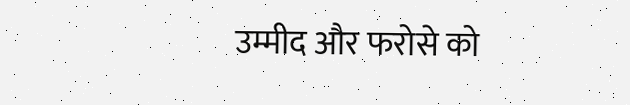उम्मीद और फरोसे को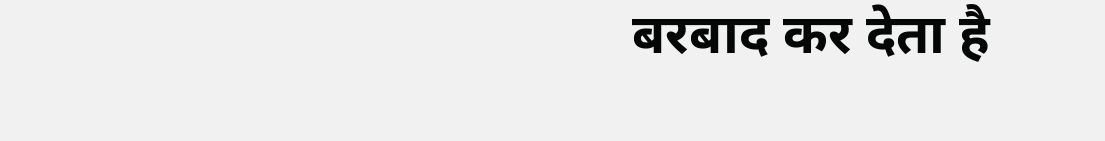बरबाद कर देता है